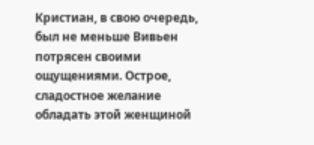Кристиан, в свою очередь, был не меньше Вивьен потрясен своими ощущениями. Острое, сладостное желание обладать этой женщиной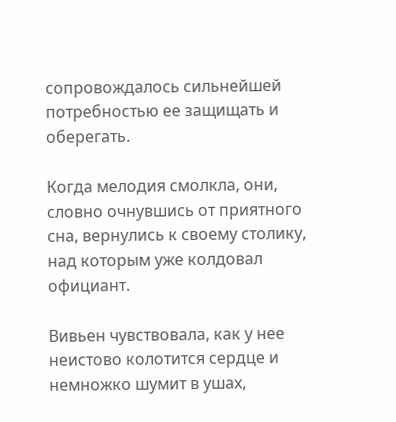сопровождалось сильнейшей потребностью ее защищать и оберегать.

Когда мелодия смолкла, они, словно очнувшись от приятного сна, вернулись к своему столику, над которым уже колдовал официант.

Вивьен чувствовала, как у нее неистово колотится сердце и немножко шумит в ушах,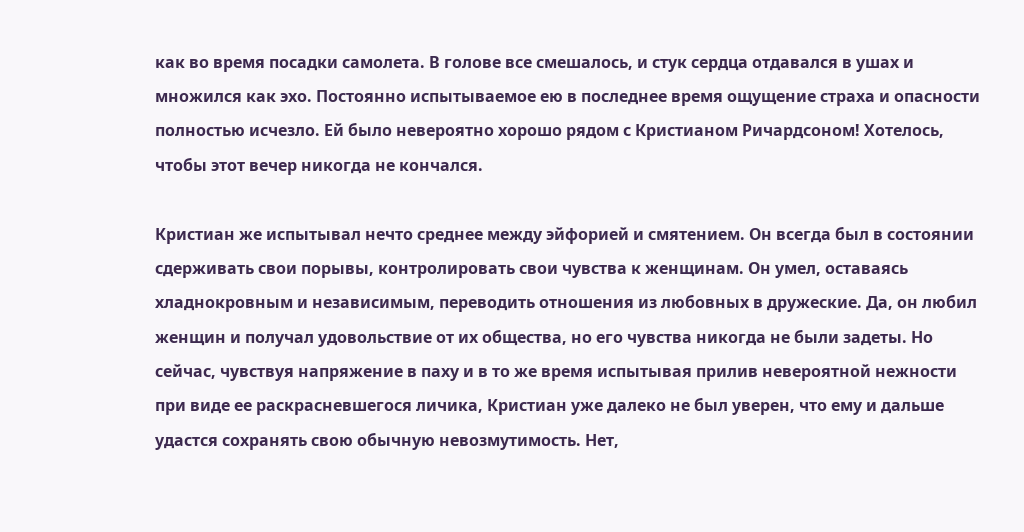как во время посадки самолета. В голове все смешалось, и стук сердца отдавался в ушах и множился как эхо. Постоянно испытываемое ею в последнее время ощущение страха и опасности полностью исчезло. Ей было невероятно хорошо рядом с Кристианом Ричардсоном! Хотелось, чтобы этот вечер никогда не кончался.

Кристиан же испытывал нечто среднее между эйфорией и смятением. Он всегда был в состоянии сдерживать свои порывы, контролировать свои чувства к женщинам. Он умел, оставаясь хладнокровным и независимым, переводить отношения из любовных в дружеские. Да, он любил женщин и получал удовольствие от их общества, но его чувства никогда не были задеты. Но сейчас, чувствуя напряжение в паху и в то же время испытывая прилив невероятной нежности при виде ее раскрасневшегося личика, Кристиан уже далеко не был уверен, что ему и дальше удастся сохранять свою обычную невозмутимость. Нет,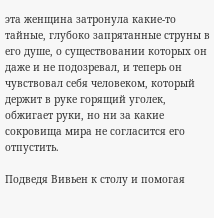эта женщина затронула какие-то тайные, глубоко запрятанные струны в его душе, о существовании которых он даже и не подозревал, и теперь он чувствовал себя человеком, который держит в руке горящий уголек, обжигает руки, но ни за какие сокровища мира не согласится его отпустить.

Подведя Вивьен к столу и помогая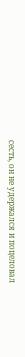сесть, он не удержался и поцеловал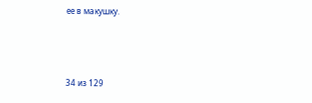ее в макушку.



34 из 129